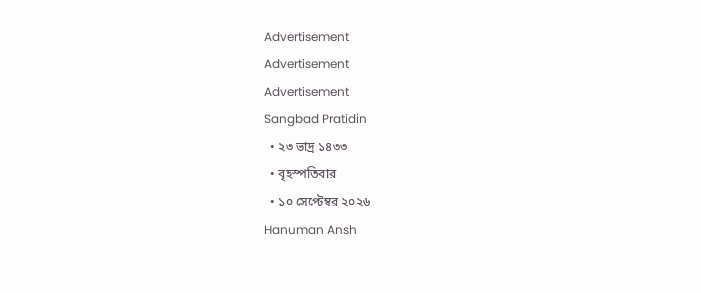Advertisement
Advertisement
Advertisement
Sangbad Pratidin
  • ২৩ ভাদ্র ১৪৩৩
  • বৃহস্পতিবার
  • ১০ সেপ্টেম্বর ২০২৬
Hanuman Ansh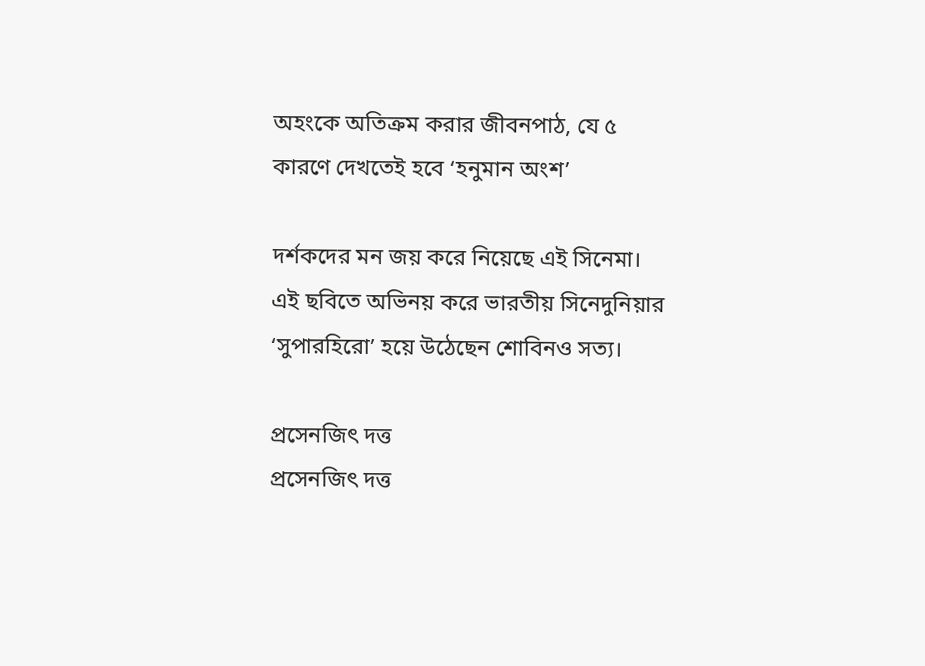অহংকে অতিক্রম করার জীবনপাঠ, যে ৫ কারণে দেখতেই হবে ‘হনুমান অংশ’

দর্শকদের মন জয় করে নিয়েছে এই সিনেমা। এই ছবিতে অভিনয় করে ভারতীয় সিনেদুনিয়ার ‘সুপারহিরো’ হয়ে উঠেছেন শোবিনও সত্য।

প্রসেনজিৎ দত্ত
প্রসেনজিৎ দত্ত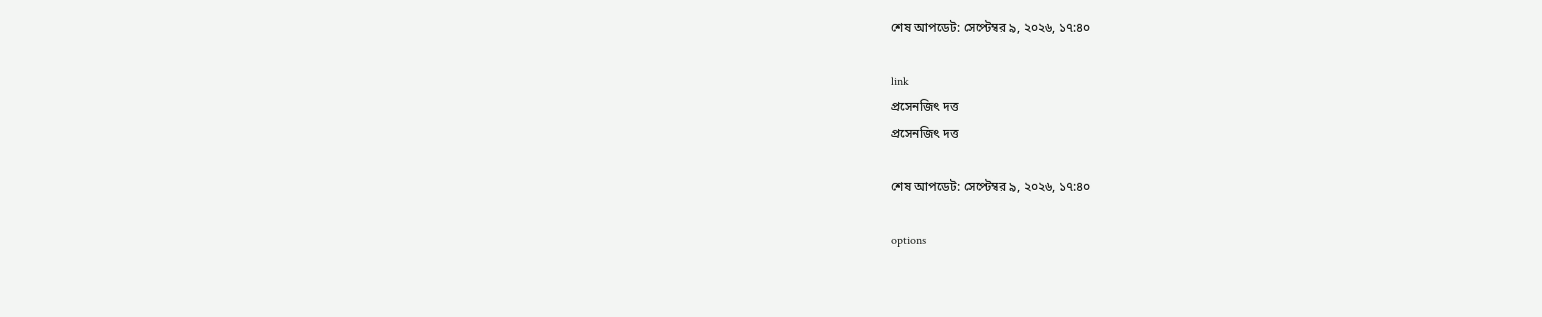শেষ আপডেট: সেপ্টেম্বর ৯, ২০২৬, ১৭:৪০

link
প্রসেনজিৎ দত্ত
প্রসেনজিৎ দত্ত

শেষ আপডেট: সেপ্টেম্বর ৯, ২০২৬, ১৭:৪০

options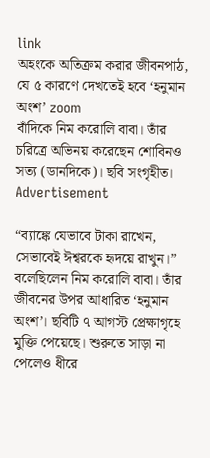link
অহংকে অতিক্রম করার জীবনপাঠ, যে ৫ কারণে দেখতেই হবে ‘হনুমান অংশ’ zoom
বাঁদিকে নিম করোলি বাবা। তাঁর চরিত্রে অভিনয় করেছেন শোবিনও সত্য (ডানদিকে)। ছবি সংগৃহীত।
Advertisement

“ব্যাঙ্কে যেভাবে টাকা রাখেন, সেভাবেই ঈশ্বরকে হৃদয়ে রাখুন।” বলেছিলেন নিম করোলি বাবা। তাঁর জীবনের উপর আধারিত ‘হনুমান অংশ’। ছবিটি ৭ আগস্ট প্রেক্ষাগৃহে মুক্তি পেয়েছে। শুরুতে সাড়া না পেলেও ধীরে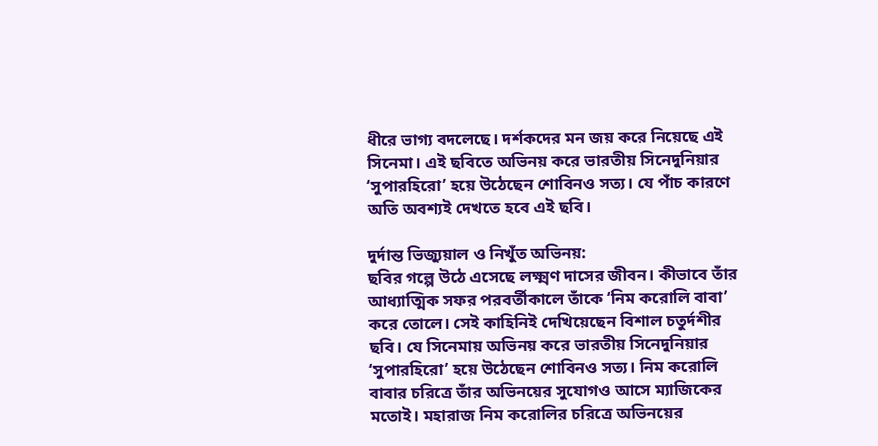ধীরে ভাগ্য বদলেছে। দর্শকদের মন জয় করে নিয়েছে এই সিনেমা। এই ছবিতে অভিনয় করে ভারতীয় সিনেদুনিয়ার ‘সুপারহিরো’ হয়ে উঠেছেন শোবিনও সত্য। যে পাঁচ কারণে অতি অবশ্যই দেখতে হবে এই ছবি।

দুর্দান্ত ভিজ্যুয়াল ও নিখুঁত অভিনয়:
ছবির গল্পে উঠে এসেছে লক্ষ্মণ দাসের জীবন। কীভাবে তাঁর আধ্যাত্মিক সফর পরবর্তীকালে তাঁকে ‘নিম করোলি বাবা’ করে তোলে। সেই কাহিনিই দেখিয়েছেন বিশাল চতুর্দশীর ছবি। যে সিনেমায় অভিনয় করে ভারতীয় সিনেদুনিয়ার ‘সুপারহিরো’ হয়ে উঠেছেন শোবিনও সত্য। নিম করোলি বাবার চরিত্রে তাঁর অভিনয়ের সুযোগও আসে ম্যাজিকের মতোই। মহারাজ নিম করোলির চরিত্রে অভিনয়ের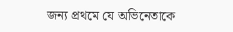জন্য প্রথমে যে অভিনেতাকে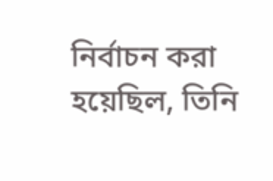নির্বাচন করা হয়েছিল, তিনি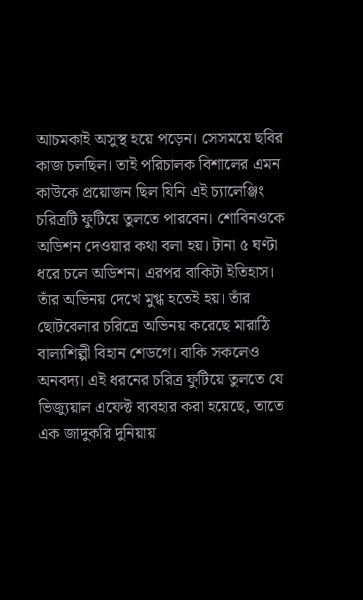আচমকাই অসুস্থ হয়ে পড়েন। সেসময়ে ছবির কাজ চলছিল। তাই পরিচালক বিশালের এমন কাউকে প্রয়োজন ছিল যিনি এই চ্যালেঞ্জিং চরিত্রটি ফুটিয়ে তুলতে পারবেন। শোবিনওকে অডিশন দেওয়ার কথা বলা হয়। টানা ৫ ঘণ্টা ধরে চলে অডিশন। এরপর বাকিটা ইতিহাস। তাঁর অভিনয় দেখে মুগ্ধ হতেই হয়। তাঁর ছোটবেলার চরিত্রে অভিনয় করেছে মারাঠি বাল্যশিল্পী বিহান শেডগে। বাকি সকলেও অনবদ্য। এই ধরনের চরিত্র ফুটিয়ে তুলতে যে ভিজ্যুয়াল এফেক্ট ব্যবহার করা হয়েছে, তাতে এক জাদুকরি দুনিয়ায়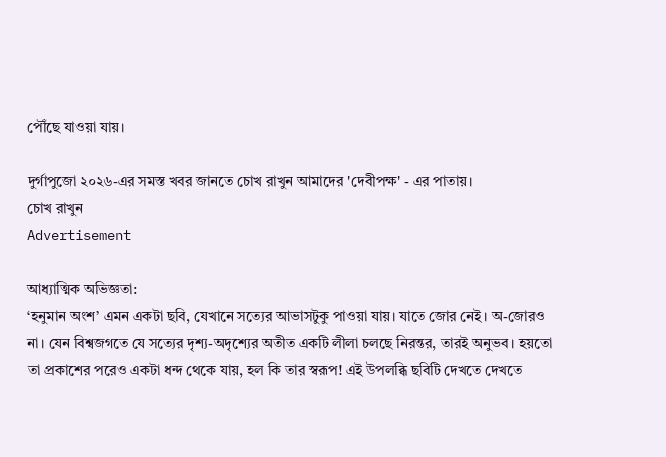পৌঁছে যাওয়া যায়।

দুর্গাপুজো ২০২৬-এর সমস্ত খবর জানতে চোখ রাখুন আমাদের 'দেবীপক্ষ' - এর পাতায়।
চোখ রাখুন
Advertisement

আধ্যাত্মিক অভিজ্ঞতা:
‘হনুমান অংশ’ এমন একটা ছবি, যেখানে সত্যের আভাসটুকু পাওয়া যায়। যাতে জোর নেই। অ-জোরও না। যেন বিশ্বজগতে যে সত্যের দৃশ্য-অদৃশ্যের অতীত একটি লীলা চলছে নিরন্তর, তারই অনুভব। হয়তো তা প্রকাশের পরেও একটা ধন্দ থেকে যায়, হল কি তার স্বরূপ! এই উপলব্ধি ছবিটি দেখতে দেখতে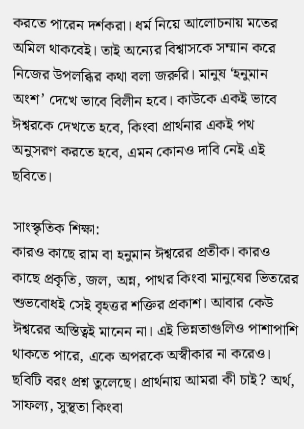করতে পারেন দর্শকরা। ধর্ম নিয়ে আলোচনায় মতের অমিল থাকবেই। তাই অন্যের বিশ্বাসকে সম্মান করে নিজের উপলব্ধির কথা বলা জরুরি। মানুষ ‘হনুমান অংশ’ দেখে ভাবে বিলীন হবে। কাউকে একই ভাবে ঈশ্বরকে দেখতে হবে, কিংবা প্রার্থনার একই পথ অনুসরণ করতে হবে, এমন কোনও দাবি নেই এই ছবিতে।

সাংস্কৃতিক শিক্ষা:
কারও কাছে রাম বা হনুমান ঈশ্বরের প্রতীক। কারও কাছে প্রকৃতি, জল, অন্ন, পাথর কিংবা মানুষের ভিতরের শুভবোধই সেই বৃহত্তর শক্তির প্রকাশ। আবার কেউ ঈশ্বরের অস্তিত্বই মানেন না। এই ভিন্নতাগুলিও পাশাপাশি থাকতে পারে, একে অপরকে অস্বীকার না করেও। ছবিটি বরং প্রশ্ন তুলেছে। প্রার্থনায় আমরা কী চাই? অর্থ, সাফল্য, সুস্থতা কিংবা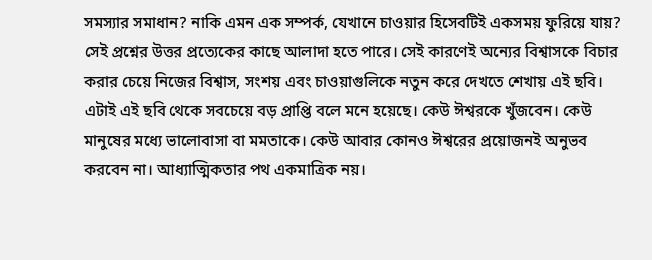সমস্যার সমাধান? নাকি এমন এক সম্পর্ক, যেখানে চাওয়ার হিসেবটিই একসময় ফুরিয়ে যায়? সেই প্রশ্নের উত্তর প্রত্যেকের কাছে আলাদা হতে পারে। সেই কারণেই অন্যের বিশ্বাসকে বিচার করার চেয়ে নিজের বিশ্বাস, সংশয় এবং চাওয়াগুলিকে নতুন করে দেখতে শেখায় এই ছবি। এটাই এই ছবি থেকে সবচেয়ে বড় প্রাপ্তি বলে মনে হয়েছে। কেউ ঈশ্বরকে খুঁজবেন। কেউ মানুষের মধ্যে ভালোবাসা বা মমতাকে। কেউ আবার কোনও ঈশ্বরের প্রয়োজনই অনুভব করবেন না। আধ্যাত্মিকতার পথ একমাত্রিক নয়।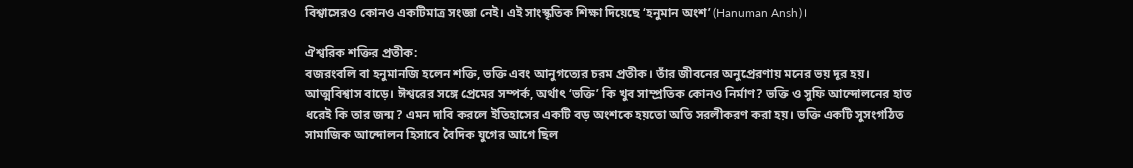বিশ্বাসেরও কোনও একটিমাত্র সংজ্ঞা নেই। এই সাংস্কৃতিক শিক্ষা দিয়েছে ‘হনুমান অংশ’ (Hanuman Ansh)।

ঐশ্বরিক শক্তির প্রতীক:
বজরংবলি বা হনুমানজি হলেন শক্তি, ভক্তি এবং আনুগত্যের চরম প্রতীক। তাঁর জীবনের অনুপ্রেরণায় মনের ভয় দূর হয়। আত্মবিশ্বাস বাড়ে। ঈশ্বরের সঙ্গে প্রেমের সম্পর্ক, অর্থাৎ ‘ভক্তি’ কি খুব সাম্প্রতিক কোনও নির্মাণ? ভক্তি ও সুফি আন্দোলনের হাত ধরেই কি তার জন্ম? এমন দাবি করলে ইতিহাসের একটি বড় অংশকে হয়তো অতি সরলীকরণ করা হয়। ভক্তি একটি সুসংগঠিত সামাজিক আন্দোলন হিসাবে বৈদিক যুগের আগে ছিল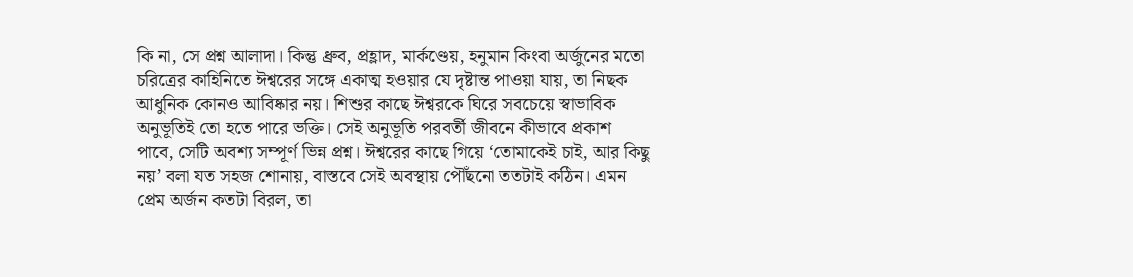কি না, সে প্রশ্ন আলাদা। কিন্তু ধ্রুব, প্রহ্লাদ, মার্কণ্ডেয়, হনুমান কিংবা অর্জুনের মতো চরিত্রের কাহিনিতে ঈশ্বরের সঙ্গে একাত্ম হওয়ার যে দৃষ্টান্ত পাওয়া যায়, তা নিছক আধুনিক কোনও আবিষ্কার নয়। শিশুর কাছে ঈশ্বরকে ঘিরে সবচেয়ে স্বাভাবিক অনুভূতিই তো হতে পারে ভক্তি। সেই অনুভূতি পরবর্তী জীবনে কীভাবে প্রকাশ পাবে, সেটি অবশ্য সম্পূর্ণ ভিন্ন প্রশ্ন। ঈশ্বরের কাছে গিয়ে ‘তোমাকেই চাই, আর কিছু নয়’ বলা যত সহজ শোনায়, বাস্তবে সেই অবস্থায় পৌঁছনো ততটাই কঠিন। এমন প্রেম অর্জন কতটা বিরল, তা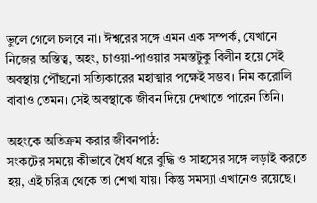ভুলে গেলে চলবে না। ঈশ্বরের সঙ্গে এমন এক সম্পর্ক, যেখানে নিজের অস্তিত্ব, অহং, চাওয়া-পাওয়ার সমস্তটুকু বিলীন হয়ে সেই অবস্থায় পৌঁছনো সত্যিকারের মহাত্মার পক্ষেই সম্ভব। নিম করোলি বাবাও তেমন। সেই অবস্থাকে জীবন দিয়ে দেখাতে পারেন তিনি।

অহংকে অতিক্রম করার জীবনপাঠ:
সংকটের সময়ে কীভাবে ধৈর্য ধরে বুদ্ধি ও সাহসের সঙ্গে লড়াই করতে হয়, এই চরিত্র থেকে তা শেখা যায়। কিন্তু সমস্যা এখানেও রয়েছে।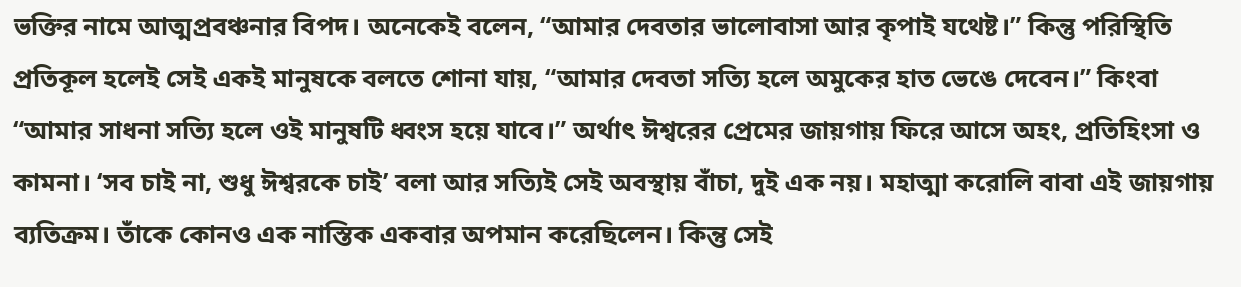ভক্তির নামে আত্মপ্রবঞ্চনার বিপদ। অনেকেই বলেন, “আমার দেবতার ভালোবাসা আর কৃপাই যথেষ্ট।” কিন্তু পরিস্থিতি প্রতিকূল হলেই সেই একই মানুষকে বলতে শোনা যায়, “আমার দেবতা সত্যি হলে অমুকের হাত ভেঙে দেবেন।” কিংবা “আমার সাধনা সত্যি হলে ওই মানুষটি ধ্বংস হয়ে যাবে।” অর্থাৎ ঈশ্বরের প্রেমের জায়গায় ফিরে আসে অহং, প্রতিহিংসা ও কামনা। ‘সব চাই না, শুধু ঈশ্বরকে চাই’ বলা আর সত্যিই সেই অবস্থায় বাঁচা, দুই এক নয়। মহাত্মা করোলি বাবা এই জায়গায় ব্যতিক্রম। তাঁকে কোনও এক নাস্তিক একবার অপমান করেছিলেন। কিন্তু সেই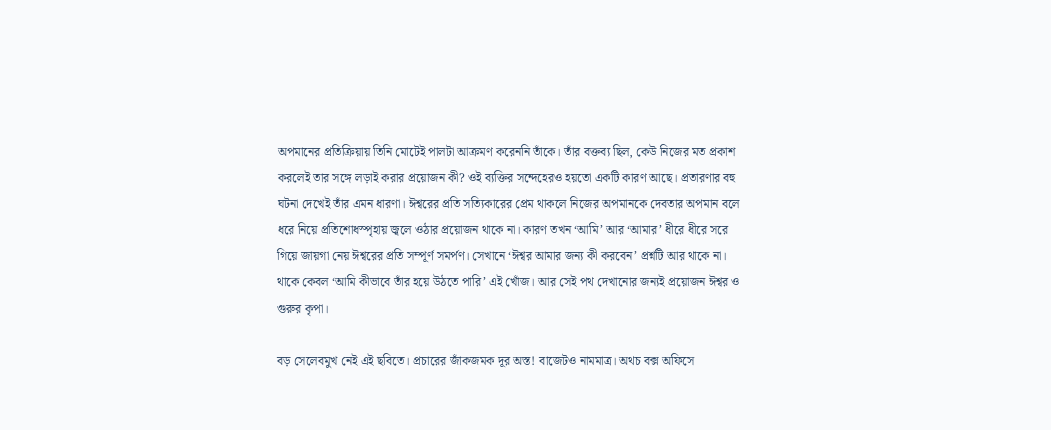অপমানের প্রতিক্রিয়ায় তিনি মোটেই পালটা আক্রমণ করেননি তাঁকে। তাঁর বক্তব্য ছিল, কেউ নিজের মত প্রকাশ করলেই তার সঙ্গে লড়াই করার প্রয়োজন কী? ওই ব্যক্তির সন্দেহেরও হয়তো একটি কারণ আছে। প্রতারণার বহু ঘটনা দেখেই তাঁর এমন ধারণা। ঈশ্বরের প্রতি সত্যিকারের প্রেম থাকলে নিজের অপমানকে দেবতার অপমান বলে ধরে নিয়ে প্রতিশোধস্পৃহায় জ্বলে ওঠার প্রয়োজন থাকে না। কারণ তখন ‘আমি’ আর ‘আমার’ ধীরে ধীরে সরে গিয়ে জায়গা নেয় ঈশ্বরের প্রতি সম্পূর্ণ সমর্পণ। সেখানে ‘ঈশ্বর আমার জন্য কী করবেন’ প্রশ্নটি আর থাকে না। থাকে কেবল ‘আমি কীভাবে তাঁর হয়ে উঠতে পারি’ এই খোঁজ। আর সেই পথ দেখানোর জন্যই প্রয়োজন ঈশ্বর ও গুরুর কৃপা।

বড় সেলেবমুখ নেই এই ছবিতে। প্রচারের জাঁকজমক দূর অস্ত! বাজেটও নামমাত্র। অথচ বক্স অফিসে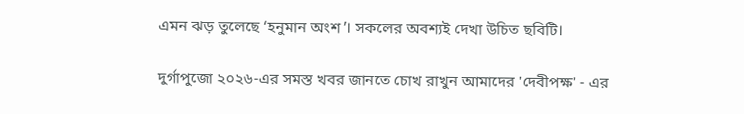এমন ঝড় তুলেছে ‘হনুমান অংশ’। সকলের অবশ্যই দেখা উচিত ছবিটি।

দুর্গাপুজো ২০২৬-এর সমস্ত খবর জানতে চোখ রাখুন আমাদের 'দেবীপক্ষ' - এর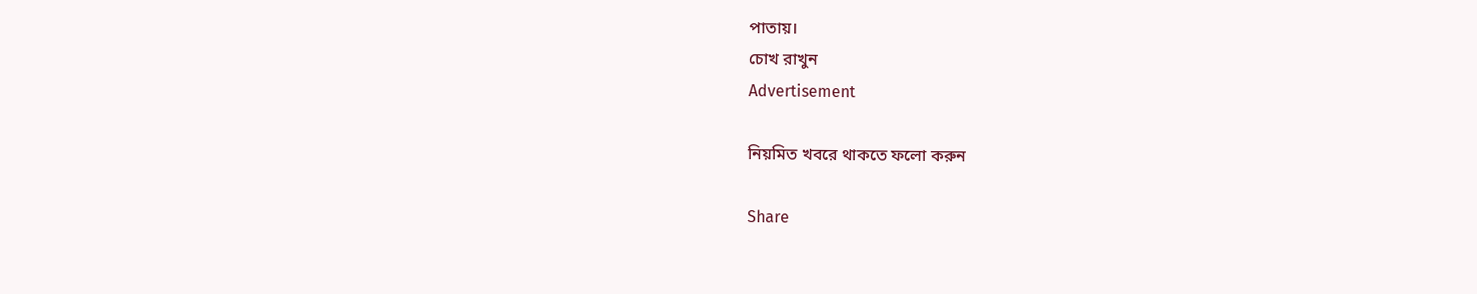পাতায়।
চোখ রাখুন
Advertisement

নিয়মিত খবরে থাকতে ফলো করুন

Share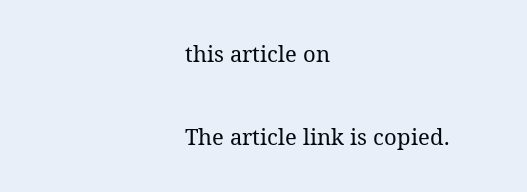this article on

The article link is copied.